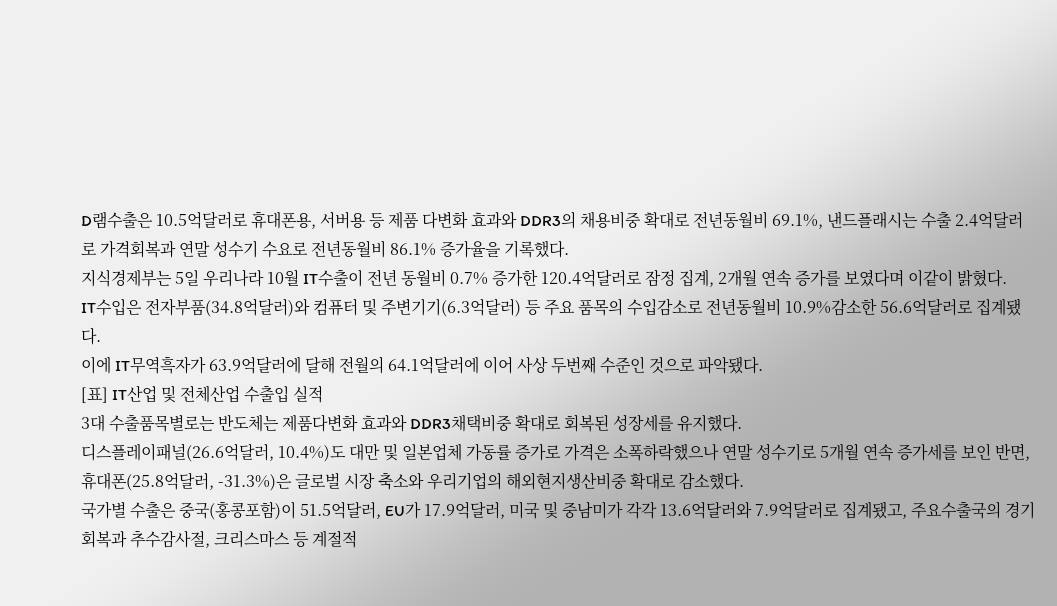D램수출은 10.5억달러로 휴대폰용, 서버용 등 제품 다변화 효과와 DDR3의 채용비중 확대로 전년동월비 69.1%, 낸드플래시는 수출 2.4억달러로 가격회복과 연말 성수기 수요로 전년동월비 86.1% 증가율을 기록했다.
지식경제부는 5일 우리나라 10월 IT수출이 전년 동월비 0.7% 증가한 120.4억달러로 잠정 집계, 2개월 연속 증가를 보였다며 이같이 밝혔다.
IT수입은 전자부품(34.8억달러)와 컴퓨터 및 주변기기(6.3억달러) 등 주요 품목의 수입감소로 전년동월비 10.9%감소한 56.6억달러로 집계됐다.
이에 IT무역흑자가 63.9억달러에 달해 전월의 64.1억달러에 이어 사상 두번째 수준인 것으로 파악됐다.
[표] IT산업 및 전체산업 수출입 실적
3대 수출품목별로는 반도체는 제품다변화 효과와 DDR3채택비중 확대로 회복된 성장세를 유지했다.
디스플레이패널(26.6억달러, 10.4%)도 대만 및 일본업체 가동률 증가로 가격은 소폭하락했으나 연말 성수기로 5개월 연속 증가세를 보인 반면, 휴대폰(25.8억달러, -31.3%)은 글로벌 시장 축소와 우리기업의 해외현지생산비중 확대로 감소했다.
국가별 수출은 중국(홍콩포함)이 51.5억달러, EU가 17.9억달러, 미국 및 중남미가 각각 13.6억달러와 7.9억달러로 집계됐고, 주요수출국의 경기회복과 추수감사절, 크리스마스 등 계절적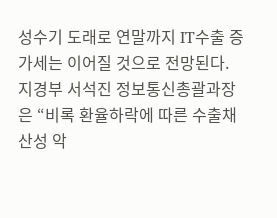성수기 도래로 연말까지 IT수출 증가세는 이어질 것으로 전망된다.
지경부 서석진 정보통신총괄과장은 “비록 환율하락에 따른 수출채산성 악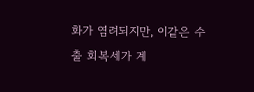화가 염려되지만, 이같은 수출 회복세가 계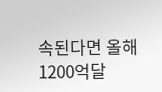속된다면 올해 1200억달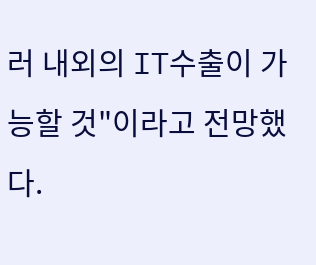러 내외의 IT수출이 가능할 것"이라고 전망했다.